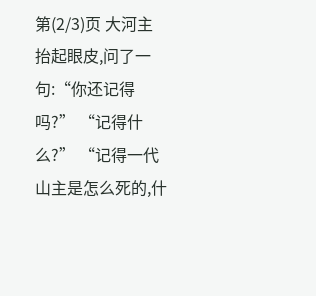第(2/3)页 大河主抬起眼皮,问了一句:“你还记得吗?” “记得什么?” “记得一代山主是怎么死的,什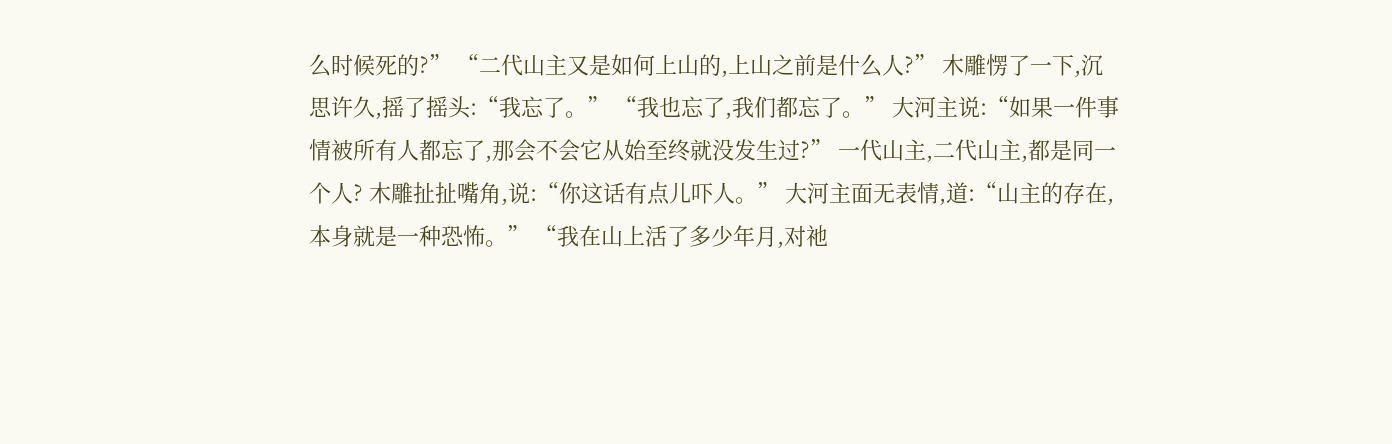么时候死的?” “二代山主又是如何上山的,上山之前是什么人?” 木雕愣了一下,沉思许久,摇了摇头:“我忘了。” “我也忘了,我们都忘了。” 大河主说:“如果一件事情被所有人都忘了,那会不会它从始至终就没发生过?” 一代山主,二代山主,都是同一个人? 木雕扯扯嘴角,说:“你这话有点儿吓人。” 大河主面无表情,道:“山主的存在,本身就是一种恐怖。” “我在山上活了多少年月,对祂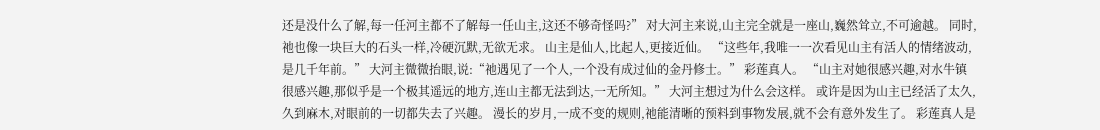还是没什么了解,每一任河主都不了解每一任山主,这还不够奇怪吗?” 对大河主来说,山主完全就是一座山,巍然耸立,不可逾越。 同时,祂也像一块巨大的石头一样,冷硬沉默,无欲无求。 山主是仙人,比起人,更接近仙。 “这些年,我唯一一次看见山主有活人的情绪波动,是几千年前。” 大河主微微抬眼,说:“祂遇见了一个人,一个没有成过仙的金丹修士。” 彩莲真人。 “山主对她很感兴趣,对水牛镇很感兴趣,那似乎是一个极其遥远的地方,连山主都无法到达,一无所知。” 大河主想过为什么会这样。 或许是因为山主已经活了太久,久到麻木,对眼前的一切都失去了兴趣。 漫长的岁月,一成不变的规则,祂能清晰的预料到事物发展,就不会有意外发生了。 彩莲真人是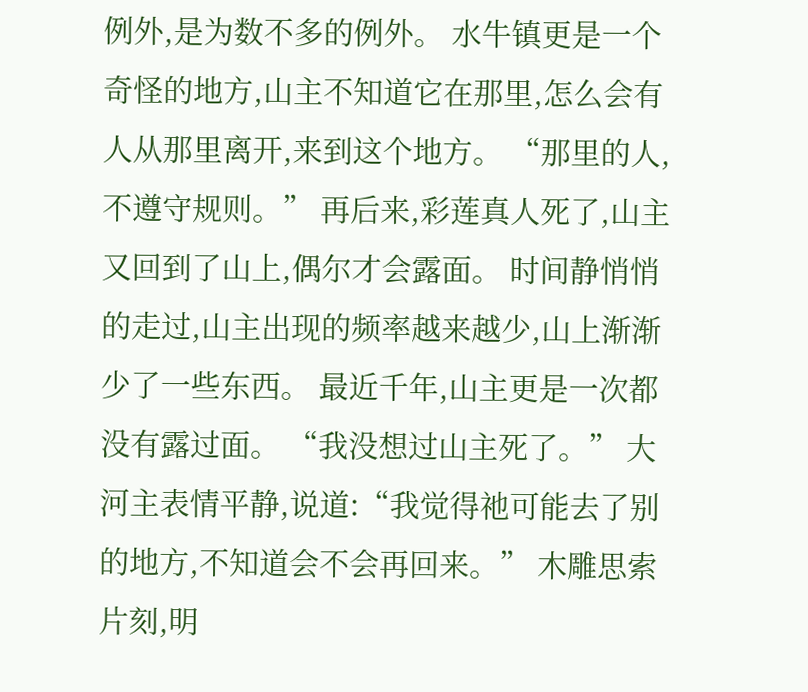例外,是为数不多的例外。 水牛镇更是一个奇怪的地方,山主不知道它在那里,怎么会有人从那里离开,来到这个地方。 “那里的人,不遵守规则。” 再后来,彩莲真人死了,山主又回到了山上,偶尔才会露面。 时间静悄悄的走过,山主出现的频率越来越少,山上渐渐少了一些东西。 最近千年,山主更是一次都没有露过面。 “我没想过山主死了。” 大河主表情平静,说道:“我觉得祂可能去了别的地方,不知道会不会再回来。” 木雕思索片刻,明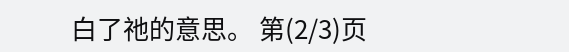白了祂的意思。 第(2/3)页